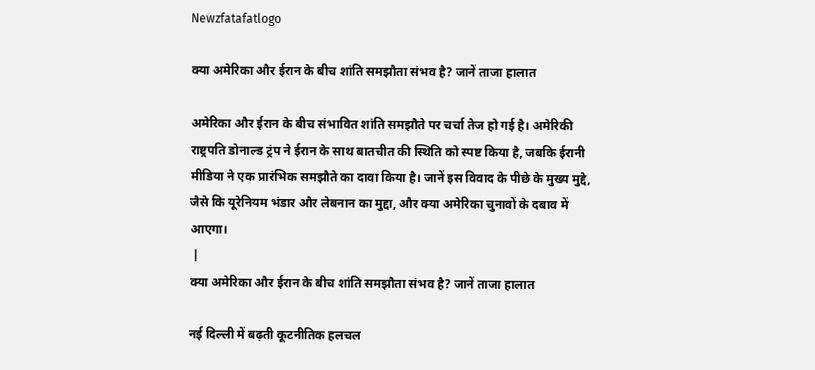Newzfatafatlogo

क्या अमेरिका और ईरान के बीच शांति समझौता संभव है? जानें ताजा हालात

अमेरिका और ईरान के बीच संभावित शांति समझौते पर चर्चा तेज हो गई है। अमेरिकी राष्ट्रपति डोनाल्ड ट्रंप ने ईरान के साथ बातचीत की स्थिति को स्पष्ट किया है, जबकि ईरानी मीडिया ने एक प्रारंभिक समझौते का दावा किया है। जानें इस विवाद के पीछे के मुख्य मुद्दे, जैसे कि यूरेनियम भंडार और लेबनान का मुद्दा, और क्या अमेरिका चुनावों के दबाव में आएगा।
 |
क्या अमेरिका और ईरान के बीच शांति समझौता संभव है? जानें ताजा हालात

नई दिल्ली में बढ़ती कूटनीतिक हलचल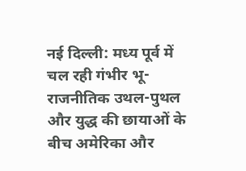नई दिल्ली: मध्य पूर्व में चल रही गंभीर भू-राजनीतिक उथल-पुथल और युद्ध की छायाओं के बीच अमेरिका और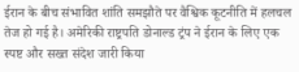ईरान के बीच संभावित शांति समझौते पर वैश्विक कूटनीति में हलचल तेज हो गई है। अमेरिकी राष्ट्रपति डोनाल्ड ट्रंप ने ईरान के लिए एक स्पष्ट और सख्त संदेश जारी किया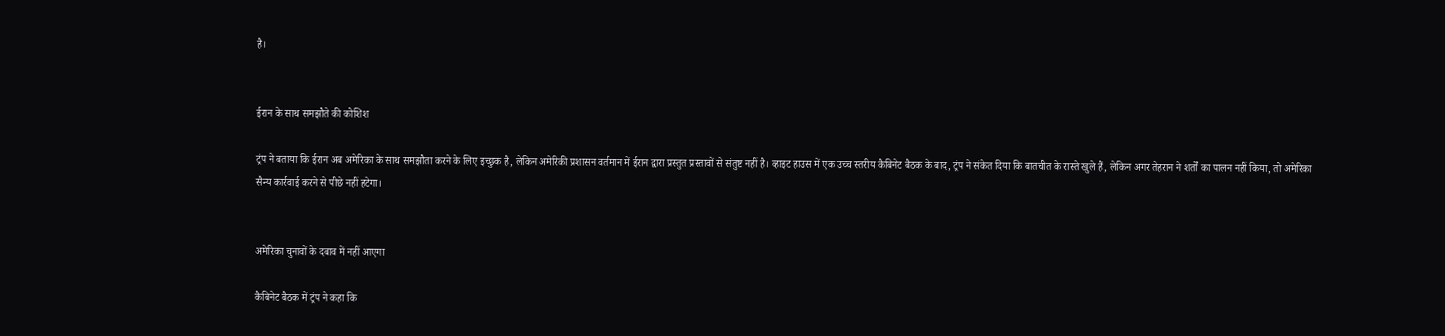है।


ईरान के साथ समझौते की कोशिश

ट्रंप ने बताया कि ईरान अब अमेरिका के साथ समझौता करने के लिए इच्छुक है, लेकिन अमेरिकी प्रशासन वर्तमान में ईरान द्वारा प्रस्तुत प्रस्तावों से संतुष्ट नहीं है। व्हाइट हाउस में एक उच्च स्तरीय कैबिनेट बैठक के बाद, ट्रंप ने संकेत दिया कि बातचीत के रास्ते खुले हैं, लेकिन अगर तेहरान ने शर्तों का पालन नहीं किया, तो अमेरिका सैन्य कार्रवाई करने से पीछे नहीं हटेगा।


अमेरिका चुनावों के दबाव में नहीं आएगा

कैबिनेट बैठक में ट्रंप ने कहा कि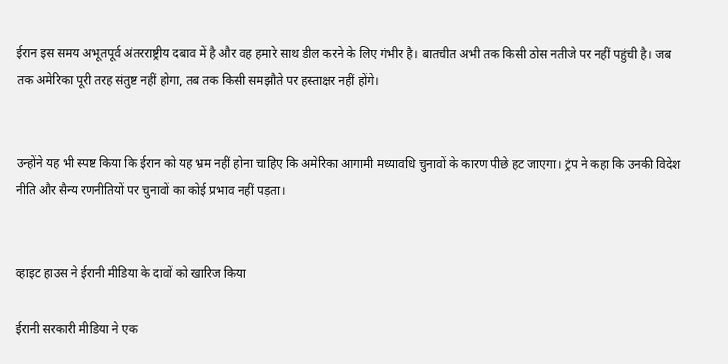ईरान इस समय अभूतपूर्व अंतरराष्ट्रीय दबाव में है और वह हमारे साथ डील करने के लिए गंभीर है। बातचीत अभी तक किसी ठोस नतीजे पर नहीं पहुंची है। जब तक अमेरिका पूरी तरह संतुष्ट नहीं होगा, तब तक किसी समझौते पर हस्ताक्षर नहीं होंगे।


उन्होंने यह भी स्पष्ट किया कि ईरान को यह भ्रम नहीं होना चाहिए कि अमेरिका आगामी मध्यावधि चुनावों के कारण पीछे हट जाएगा। ट्रंप ने कहा कि उनकी विदेश नीति और सैन्य रणनीतियों पर चुनावों का कोई प्रभाव नहीं पड़ता।


व्हाइट हाउस ने ईरानी मीडिया के दावों को खारिज किया

ईरानी सरकारी मीडिया ने एक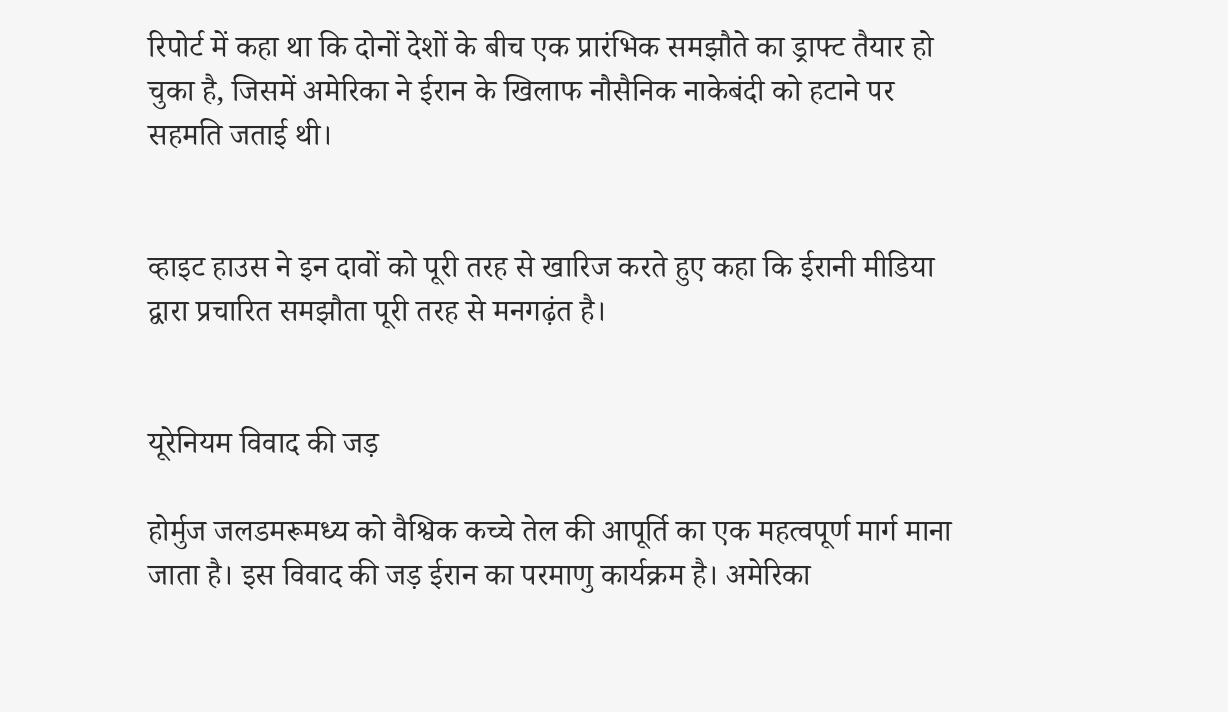रिपोर्ट में कहा था कि दोनों देशों के बीच एक प्रारंभिक समझौते का ड्राफ्ट तैयार हो चुका है, जिसमें अमेरिका ने ईरान के खिलाफ नौसैनिक नाकेबंदी को हटाने पर सहमति जताई थी।


व्हाइट हाउस ने इन दावों को पूरी तरह से खारिज करते हुए कहा कि ईरानी मीडिया द्वारा प्रचारित समझौता पूरी तरह से मनगढ़ंत है।


यूरेनियम विवाद की जड़

होर्मुज जलडमरूमध्य को वैश्विक कच्चे तेल की आपूर्ति का एक महत्वपूर्ण मार्ग माना जाता है। इस विवाद की जड़ ईरान का परमाणु कार्यक्रम है। अमेरिका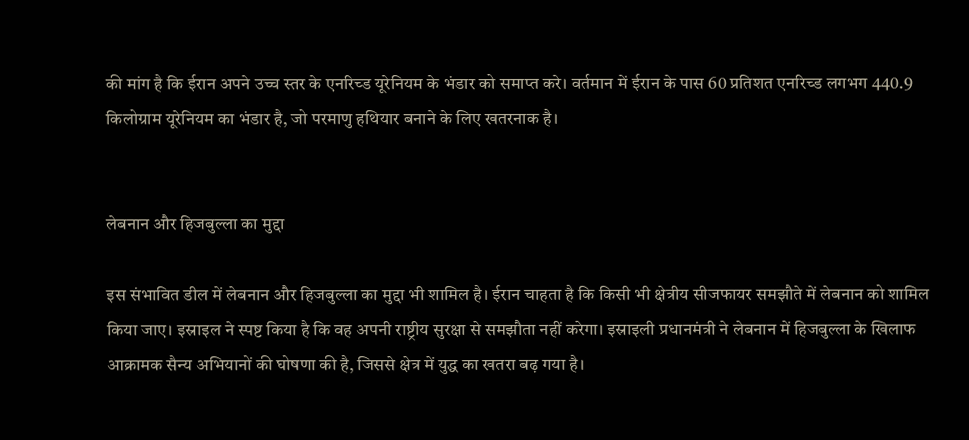की मांग है कि ईरान अपने उच्च स्तर के एनरिच्ड यूरेनियम के भंडार को समाप्त करे। वर्तमान में ईरान के पास 60 प्रतिशत एनरिच्ड लगभग 440.9 किलोग्राम यूरेनियम का भंडार है, जो परमाणु हथियार बनाने के लिए खतरनाक है।


लेबनान और हिजबुल्ला का मुद्दा

इस संभावित डील में लेबनान और हिजबुल्ला का मुद्दा भी शामिल है। ईरान चाहता है कि किसी भी क्षेत्रीय सीजफायर समझौते में लेबनान को शामिल किया जाए। इस्राइल ने स्पष्ट किया है कि वह अपनी राष्ट्रीय सुरक्षा से समझौता नहीं करेगा। इस्राइली प्रधानमंत्री ने लेबनान में हिजबुल्ला के खिलाफ आक्रामक सैन्य अभियानों की घोषणा की है, जिससे क्षेत्र में युद्ध का खतरा बढ़ गया है।